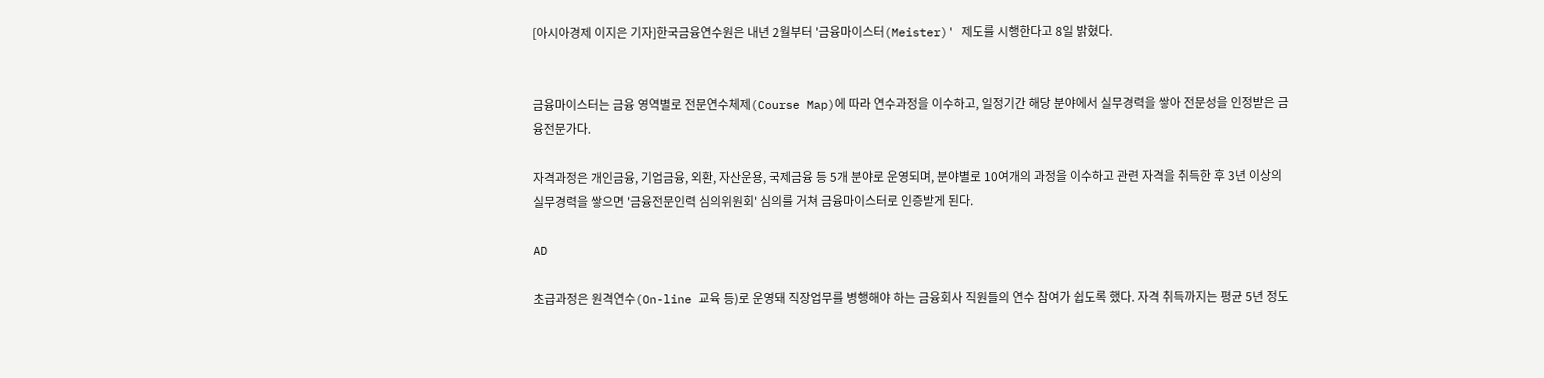[아시아경제 이지은 기자]한국금융연수원은 내년 2월부터 '금융마이스터(Meister)' 제도를 시행한다고 8일 밝혔다.


금융마이스터는 금융 영역별로 전문연수체제(Course Map)에 따라 연수과정을 이수하고, 일정기간 해당 분야에서 실무경력을 쌓아 전문성을 인정받은 금융전문가다.

자격과정은 개인금융, 기업금융, 외환, 자산운용, 국제금융 등 5개 분야로 운영되며, 분야별로 10여개의 과정을 이수하고 관련 자격을 취득한 후 3년 이상의 실무경력을 쌓으면 '금융전문인력 심의위원회' 심의를 거쳐 금융마이스터로 인증받게 된다.

AD

초급과정은 원격연수(On-line 교육 등)로 운영돼 직장업무를 병행해야 하는 금융회사 직원들의 연수 참여가 쉽도록 했다. 자격 취득까지는 평균 5년 정도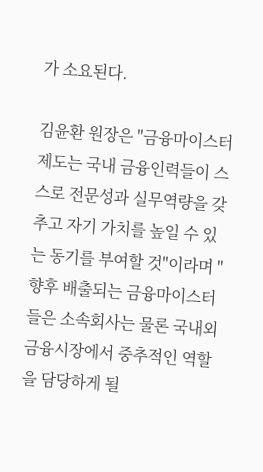가 소요된다.

김윤환 원장은 "금융마이스터 제도는 국내 금융인력들이 스스로 전문성과 실무역량을 갖추고 자기 가치를 높일 수 있는 동기를 부여할 것"이라며 "향후 배출되는 금융마이스터들은 소속회사는 물론 국내외 금융시장에서 중추적인 역할을 담당하게 될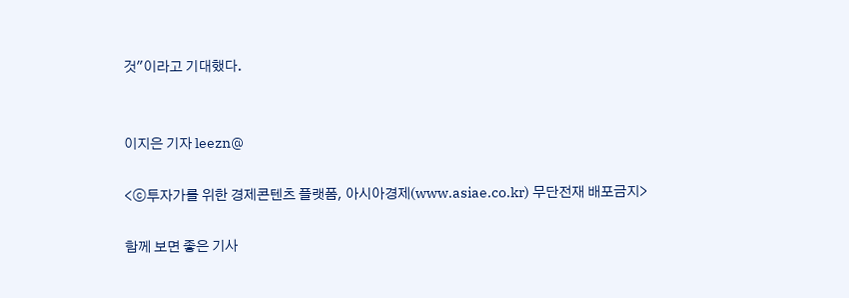것"이라고 기대했다.


이지은 기자 leezn@

<ⓒ투자가를 위한 경제콘텐츠 플랫폼, 아시아경제(www.asiae.co.kr) 무단전재 배포금지>

함께 보면 좋은 기사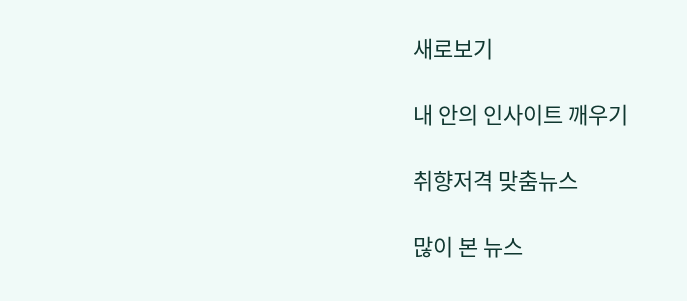새로보기

내 안의 인사이트 깨우기

취향저격 맞춤뉴스

많이 본 뉴스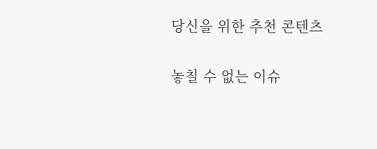당신을 위한 추천 콘텐츠

놓칠 수 없는 이슈